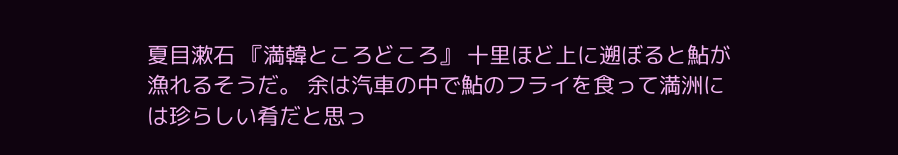夏目漱石 『満韓ところどころ』 十里ほど上に遡ぼると鮎が漁れるそうだ。 余は汽車の中で鮎のフライを食って満洲には珍らしい肴だと思っ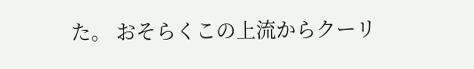た。 おそらくこの上流からクーリ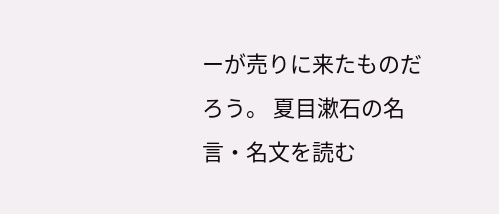ーが売りに来たものだろう。 夏目漱石の名言・名文を読む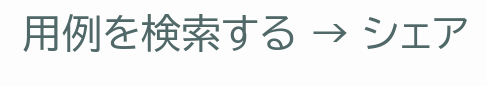用例を検索する → シェア